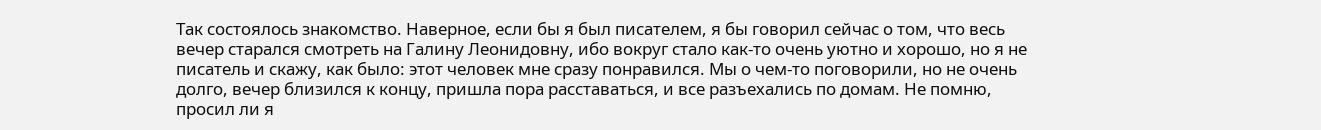Так состоялось знакомство. Наверное, если бы я был писателем, я бы говорил сейчас о том, что весь вечер старался смотреть на Галину Леонидовну, ибо вокруг стало как-то очень уютно и хорошо, но я не писатель и скажу, как было: этот человек мне сразу понравился. Мы о чем-то поговорили, но не очень долго, вечер близился к концу, пришла пора расставаться, и все разъехались по домам. Не помню, просил ли я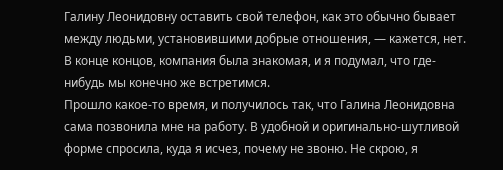Галину Леонидовну оставить свой телефон, как это обычно бывает между людьми, установившими добрые отношения, — кажется, нет. В конце концов, компания была знакомая, и я подумал, что где-нибудь мы конечно же встретимся.
Прошло какое-то время, и получилось так, что Галина Леонидовна сама позвонила мне на работу. В удобной и оригинально-шутливой форме спросила, куда я исчез, почему не звоню. Не скрою, я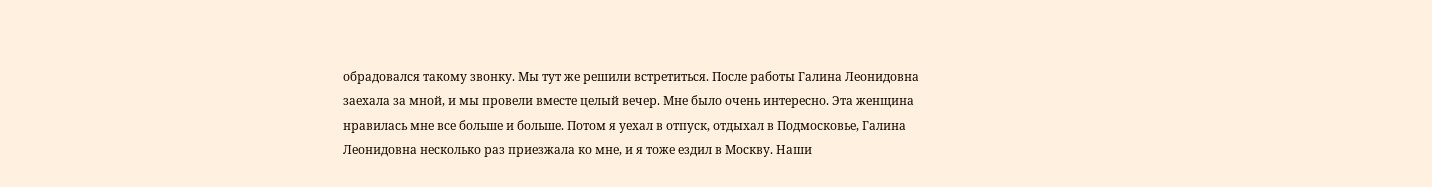обрадовался такому звонку. Мы тут же решили встретиться. После работы Галина Леонидовна заехала за мной, и мы провели вместе целый вечер. Мне было очень интересно. Эта женщина нравилась мне все больше и больше. Потом я уехал в отпуск, отдыхал в Подмосковье, Галина Леонидовна несколько раз приезжала ко мне, и я тоже ездил в Москву. Наши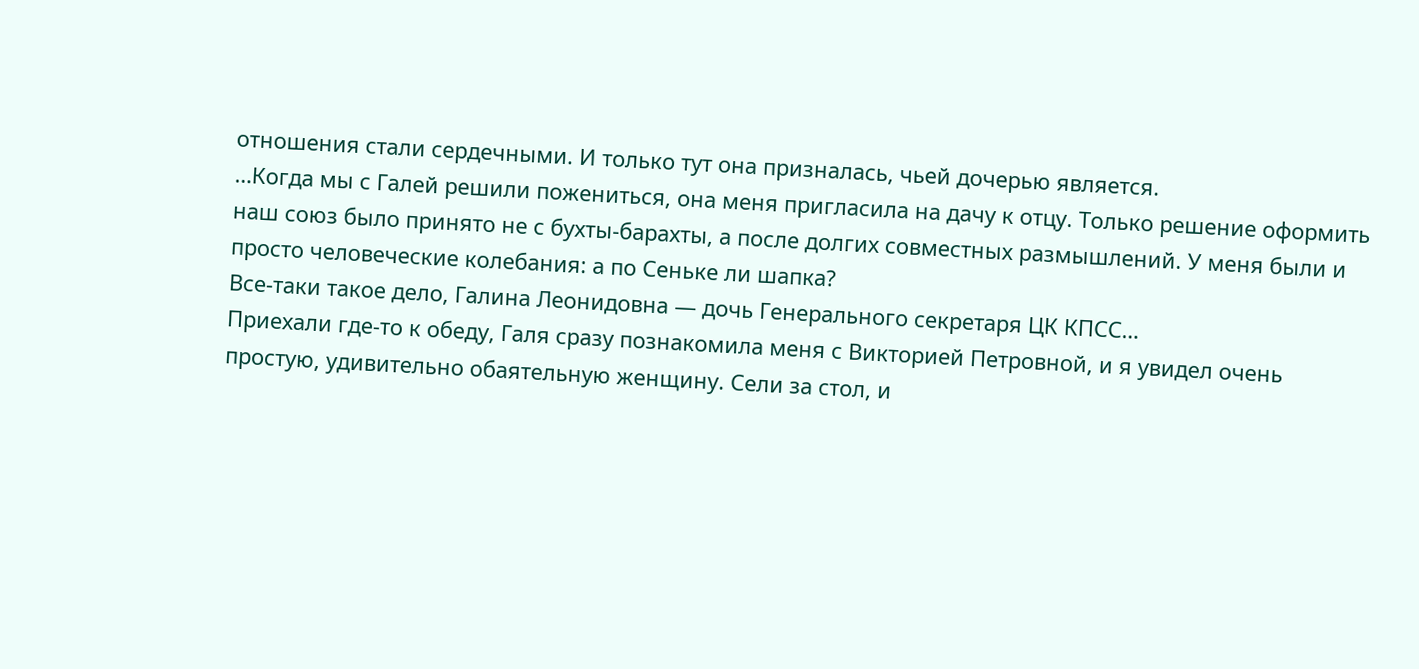отношения стали сердечными. И только тут она призналась, чьей дочерью является.
…Когда мы с Галей решили пожениться, она меня пригласила на дачу к отцу. Только решение оформить наш союз было принято не с бухты-барахты, а после долгих совместных размышлений. У меня были и просто человеческие колебания: а по Сеньке ли шапка?
Все-таки такое дело, Галина Леонидовна — дочь Генерального секретаря ЦК КПСС…
Приехали где-то к обеду, Галя сразу познакомила меня с Викторией Петровной, и я увидел очень простую, удивительно обаятельную женщину. Сели за стол, и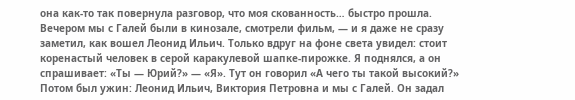она как-то так повернула разговор, что моя скованность… быстро прошла.
Вечером мы с Галей были в кинозале, смотрели фильм, — и я даже не сразу заметил, как вошел Леонид Ильич. Только вдруг на фоне света увидел: стоит коренастый человек в серой каракулевой шапке-пирожке. Я поднялся, а он спрашивает: «Ты — Юрий?» — «Я». Тут он говорил «А чего ты такой высокий?»
Потом был ужин: Леонид Ильич, Виктория Петровна и мы с Галей. Он задал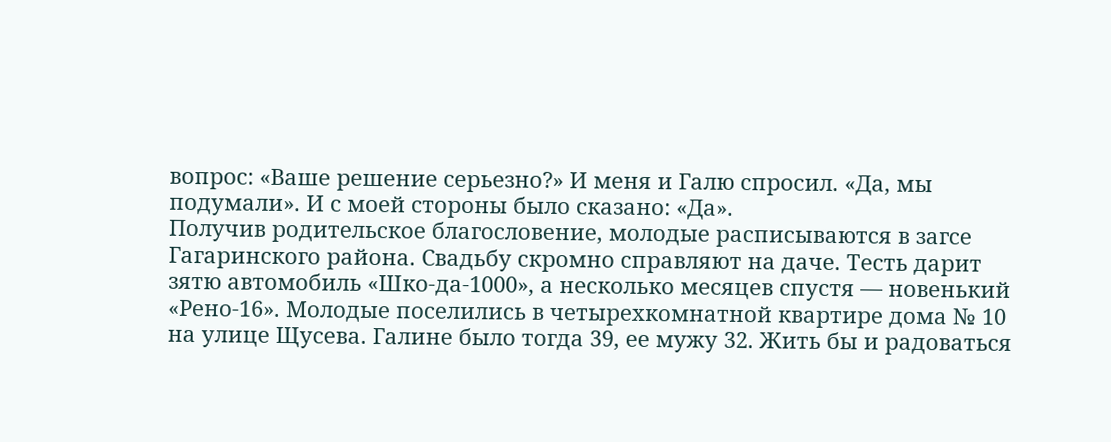вопрос: «Ваше решение серьезно?» И меня и Галю спросил. «Да, мы подумали». И с моей стороны было сказано: «Да».
Получив родительское благословение, молодые расписываются в загсе Гагаринского района. Свадьбу скромно справляют на даче. Тесть дарит зятю автомобиль «Шко-да-1000», а несколько месяцев спустя — новенький «Рено-16». Молодые поселились в четырехкомнатной квартире дома № 10 на улице Щусева. Галине было тогда 39, ее мужу 32. Жить бы и радоваться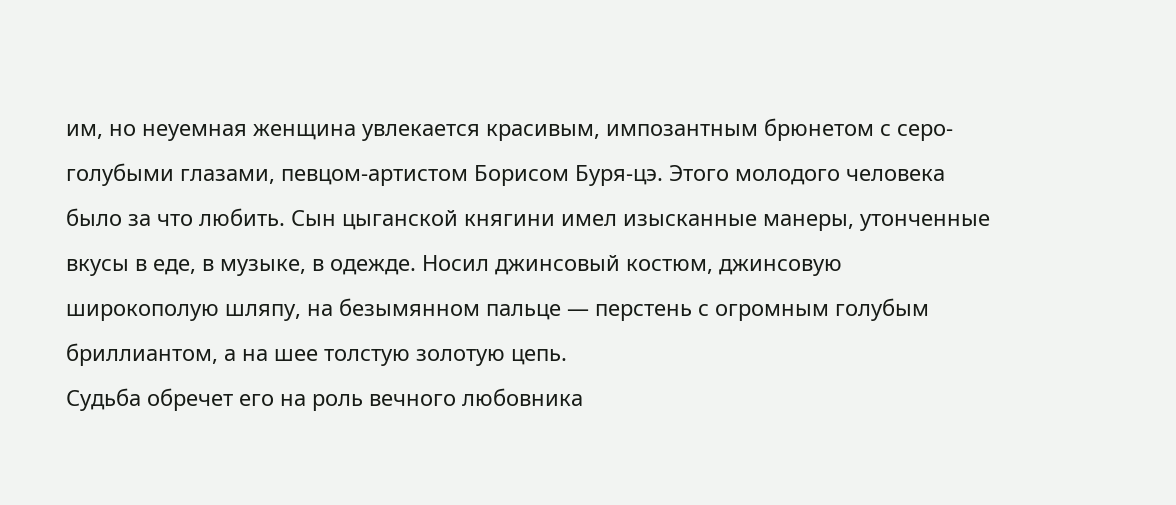им, но неуемная женщина увлекается красивым, импозантным брюнетом с серо-голубыми глазами, певцом-артистом Борисом Буря-цэ. Этого молодого человека было за что любить. Сын цыганской княгини имел изысканные манеры, утонченные вкусы в еде, в музыке, в одежде. Носил джинсовый костюм, джинсовую широкополую шляпу, на безымянном пальце — перстень с огромным голубым бриллиантом, а на шее толстую золотую цепь.
Судьба обречет его на роль вечного любовника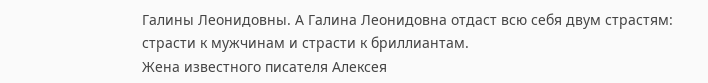Галины Леонидовны. А Галина Леонидовна отдаст всю себя двум страстям: страсти к мужчинам и страсти к бриллиантам.
Жена известного писателя Алексея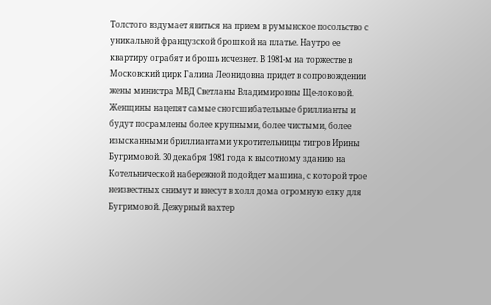Толстого вздумает явиться на прием в румынское посольство с уникальной французской брошкой на платье. Наутро ее квартиру ограбят и брошь исчезнет. В 1981-м на торжестве в Московский цирк Галина Леонидовна придет в сопровождении жены министра МВД Светланы Владимировны Ще-локовой. Женщины нацепят самые сногсшибательные бриллианты и будут посрамлены более крупными, более чистыми, более изысканными бриллиантами укротительницы тигров Ирины Бугримовой. 30 декабря 1981 года к высотному зданию на Котельнической набережной подойдет машина, с которой трое неизвестных снимут и внесут в холл дома огромную елку для Бугримовой. Дежурный вахтер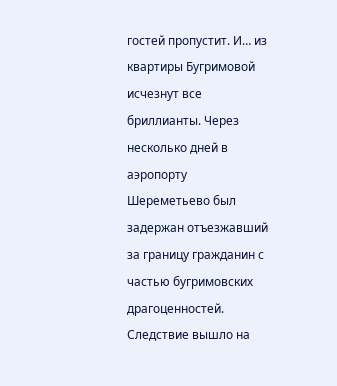гостей пропустит. И… из квартиры Бугримовой исчезнут все бриллианты. Через несколько дней в аэропорту Шереметьево был задержан отъезжавший за границу гражданин с частью бугримовских драгоценностей. Следствие вышло на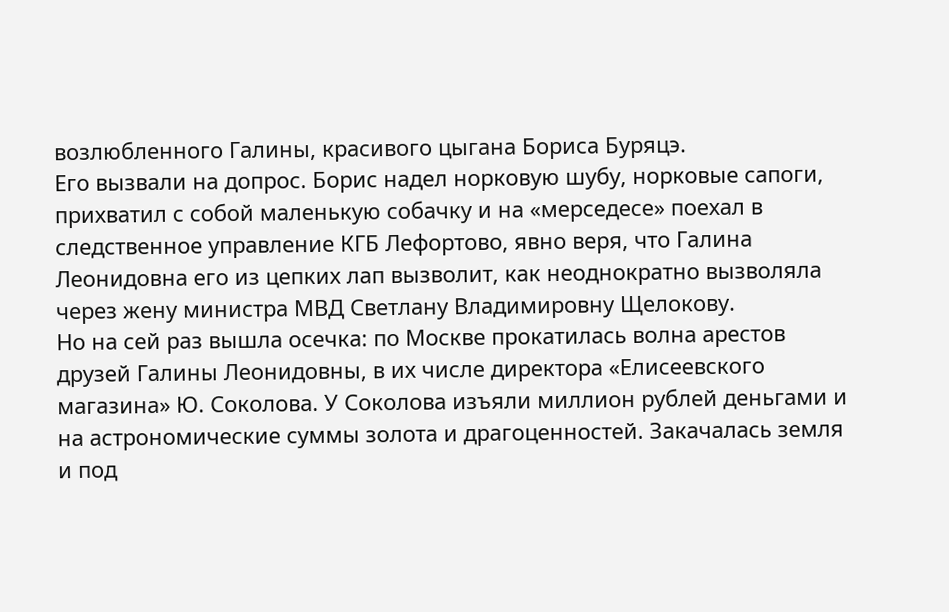возлюбленного Галины, красивого цыгана Бориса Буряцэ.
Его вызвали на допрос. Борис надел норковую шубу, норковые сапоги, прихватил с собой маленькую собачку и на «мерседесе» поехал в следственное управление КГБ Лефортово, явно веря, что Галина Леонидовна его из цепких лап вызволит, как неоднократно вызволяла через жену министра МВД Светлану Владимировну Щелокову.
Но на сей раз вышла осечка: по Москве прокатилась волна арестов друзей Галины Леонидовны, в их числе директора «Елисеевского магазина» Ю. Соколова. У Соколова изъяли миллион рублей деньгами и на астрономические суммы золота и драгоценностей. Закачалась земля и под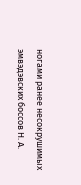ногами ранее несокрушимых эмвэдэвских боссов Н. А.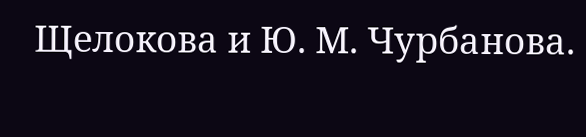Щелокова и Ю. М. Чурбанова.